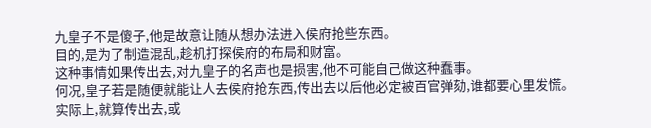九皇子不是傻子,他是故意让随从想办法进入侯府抢些东西。
目的,是为了制造混乱,趁机打探侯府的布局和财富。
这种事情如果传出去,对九皇子的名声也是损害,他不可能自己做这种蠢事。
何况,皇子若是随便就能让人去侯府抢东西,传出去以后他必定被百官弹劾,谁都要心里发慌。
实际上,就算传出去,或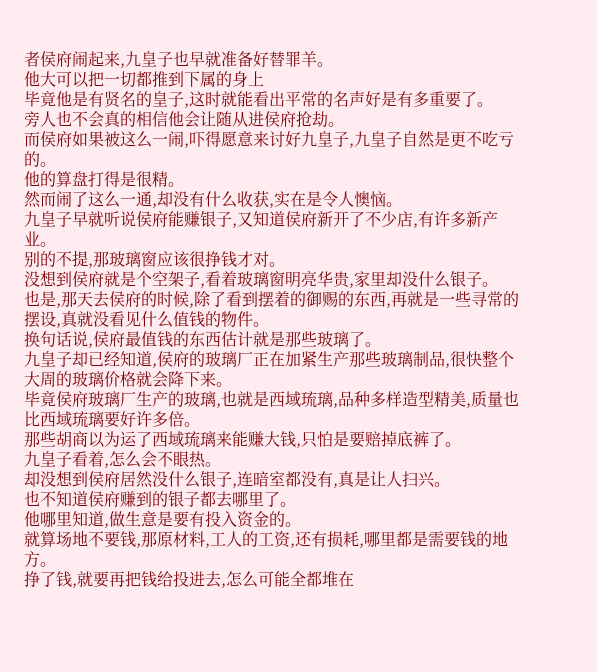者侯府闹起来,九皇子也早就准备好替罪羊。
他大可以把一切都推到下属的身上
毕竟他是有贤名的皇子,这时就能看出平常的名声好是有多重要了。
旁人也不会真的相信他会让随从进侯府抢劫。
而侯府如果被这么一闹,吓得愿意来讨好九皇子,九皇子自然是更不吃亏的。
他的算盘打得是很精。
然而闹了这么一通,却没有什么收获,实在是令人懊恼。
九皇子早就听说侯府能赚银子,又知道侯府新开了不少店,有许多新产业。
别的不提,那玻璃窗应该很挣钱才对。
没想到侯府就是个空架子,看着玻璃窗明亮华贵,家里却没什么银子。
也是,那天去侯府的时候,除了看到摆着的御赐的东西,再就是一些寻常的摆设,真就没看见什么值钱的物件。
换句话说,侯府最值钱的东西估计就是那些玻璃了。
九皇子却已经知道,侯府的玻璃厂正在加紧生产那些玻璃制品,很快整个大周的玻璃价格就会降下来。
毕竟侯府玻璃厂生产的玻璃,也就是西域琉璃,品种多样造型精美,质量也比西域琉璃要好许多倍。
那些胡商以为运了西域琉璃来能赚大钱,只怕是要赔掉底裤了。
九皇子看着,怎么会不眼热。
却没想到侯府居然没什么银子,连暗室都没有,真是让人扫兴。
也不知道侯府赚到的银子都去哪里了。
他哪里知道,做生意是要有投入资金的。
就算场地不要钱,那原材料,工人的工资,还有损耗,哪里都是需要钱的地方。
挣了钱,就要再把钱给投进去,怎么可能全都堆在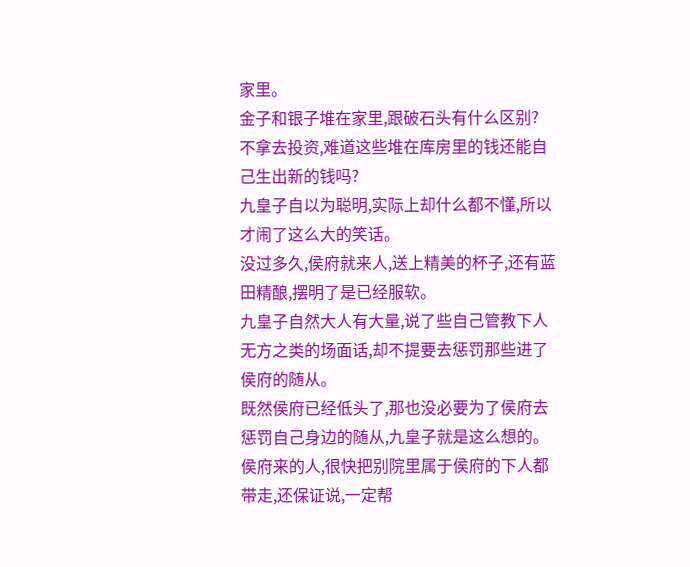家里。
金子和银子堆在家里,跟破石头有什么区别?
不拿去投资,难道这些堆在库房里的钱还能自己生出新的钱吗?
九皇子自以为聪明,实际上却什么都不懂,所以才闹了这么大的笑话。
没过多久,侯府就来人,送上精美的杯子,还有蓝田精酿,摆明了是已经服软。
九皇子自然大人有大量,说了些自己管教下人无方之类的场面话,却不提要去惩罚那些进了侯府的随从。
既然侯府已经低头了,那也没必要为了侯府去惩罚自己身边的随从,九皇子就是这么想的。
侯府来的人,很快把别院里属于侯府的下人都带走,还保证说,一定帮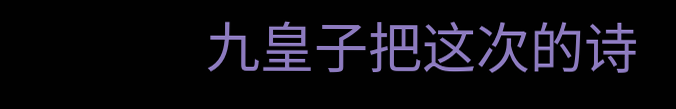九皇子把这次的诗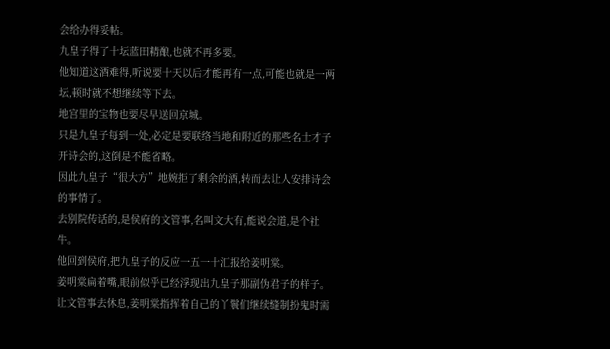会给办得妥帖。
九皇子得了十坛蓝田精酿,也就不再多要。
他知道这酒难得,听说要十天以后才能再有一点,可能也就是一两坛,顿时就不想继续等下去。
地宫里的宝物也要尽早送回京城。
只是九皇子每到一处,必定是要联络当地和附近的那些名士才子开诗会的,这倒是不能省略。
因此九皇子“很大方”地婉拒了剩余的酒,转而去让人安排诗会的事情了。
去别院传话的,是侯府的文管事,名叫文大有,能说会道,是个社牛。
他回到侯府,把九皇子的反应一五一十汇报给姜明棠。
姜明棠扁着嘴,眼前似乎已经浮现出九皇子那副伪君子的样子。
让文管事去休息,姜明棠指挥着自己的丫鬟们继续缝制扮鬼时需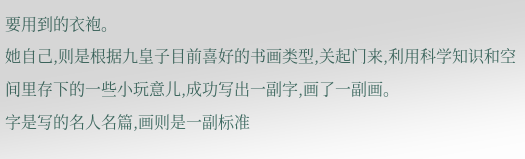要用到的衣袍。
她自己,则是根据九皇子目前喜好的书画类型,关起门来,利用科学知识和空间里存下的一些小玩意儿,成功写出一副字,画了一副画。
字是写的名人名篇,画则是一副标准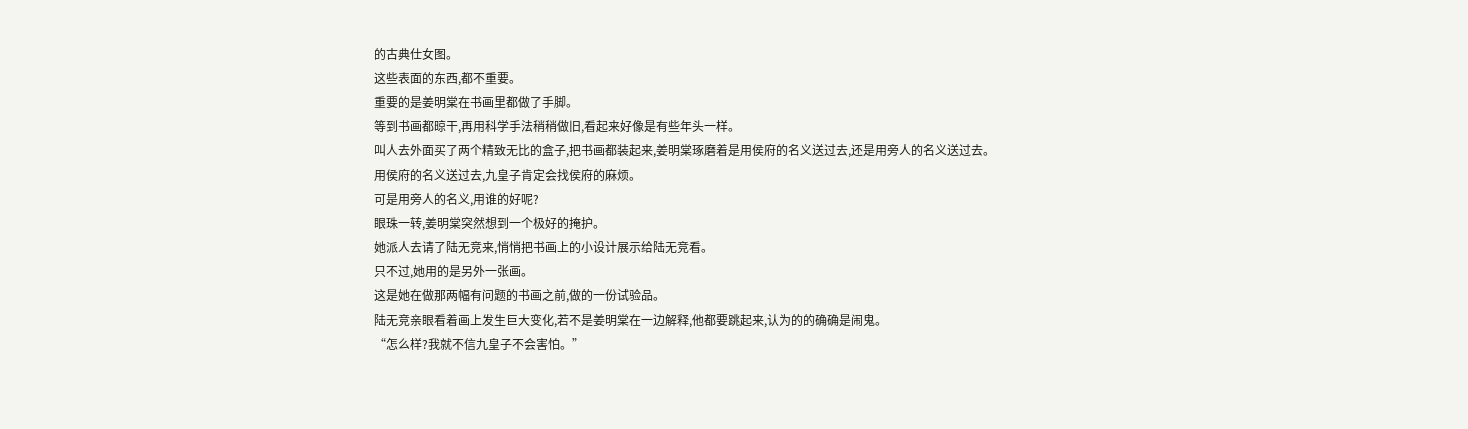的古典仕女图。
这些表面的东西,都不重要。
重要的是姜明棠在书画里都做了手脚。
等到书画都晾干,再用科学手法稍稍做旧,看起来好像是有些年头一样。
叫人去外面买了两个精致无比的盒子,把书画都装起来,姜明棠琢磨着是用侯府的名义送过去,还是用旁人的名义送过去。
用侯府的名义送过去,九皇子肯定会找侯府的麻烦。
可是用旁人的名义,用谁的好呢?
眼珠一转,姜明棠突然想到一个极好的掩护。
她派人去请了陆无竞来,悄悄把书画上的小设计展示给陆无竞看。
只不过,她用的是另外一张画。
这是她在做那两幅有问题的书画之前,做的一份试验品。
陆无竞亲眼看着画上发生巨大变化,若不是姜明棠在一边解释,他都要跳起来,认为的的确确是闹鬼。
“怎么样?我就不信九皇子不会害怕。”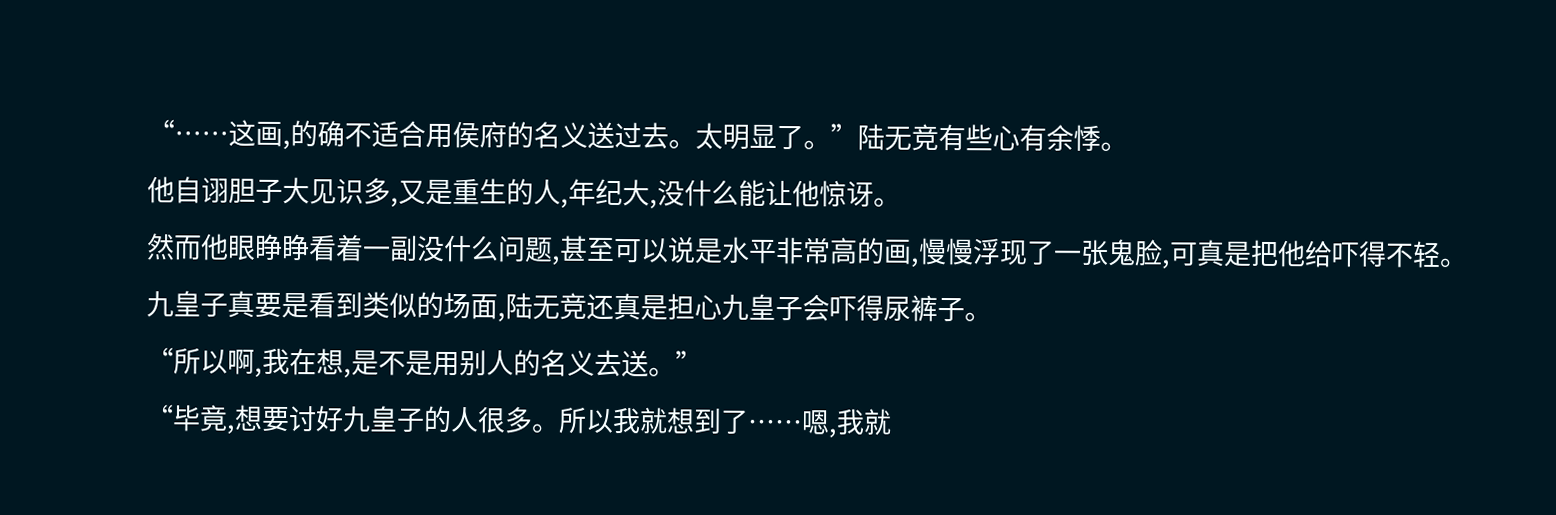“……这画,的确不适合用侯府的名义送过去。太明显了。”陆无竞有些心有余悸。
他自诩胆子大见识多,又是重生的人,年纪大,没什么能让他惊讶。
然而他眼睁睁看着一副没什么问题,甚至可以说是水平非常高的画,慢慢浮现了一张鬼脸,可真是把他给吓得不轻。
九皇子真要是看到类似的场面,陆无竞还真是担心九皇子会吓得尿裤子。
“所以啊,我在想,是不是用别人的名义去送。”
“毕竟,想要讨好九皇子的人很多。所以我就想到了……嗯,我就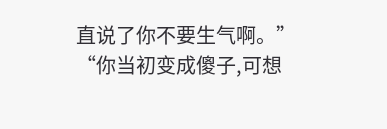直说了你不要生气啊。”
“你当初变成傻子,可想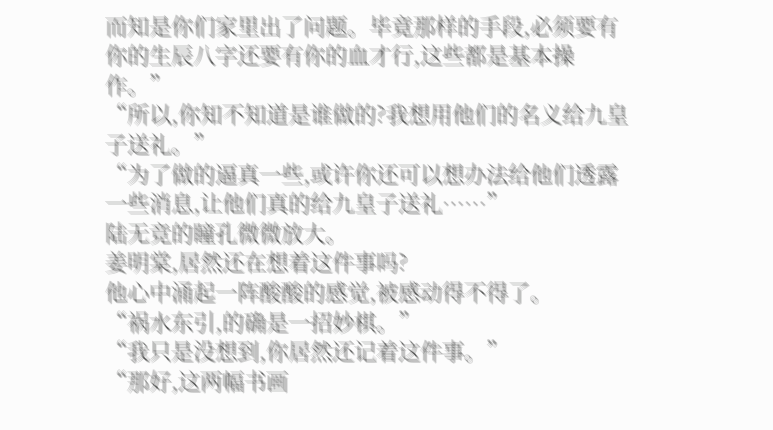而知是你们家里出了问题。毕竟那样的手段,必须要有你的生辰八字还要有你的血才行,这些都是基本操作。”
“所以,你知不知道是谁做的?我想用他们的名义给九皇子送礼。”
“为了做的逼真一些,或许你还可以想办法给他们透露一些消息,让他们真的给九皇子送礼……”
陆无竞的瞳孔微微放大。
姜明棠,居然还在想着这件事吗?
他心中涌起一阵酸酸的感觉,被感动得不得了。
“祸水东引,的确是一招妙棋。”
“我只是没想到,你居然还记着这件事。”
“那好,这两幅书画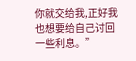你就交给我,正好我也想要给自己讨回一些利息。”